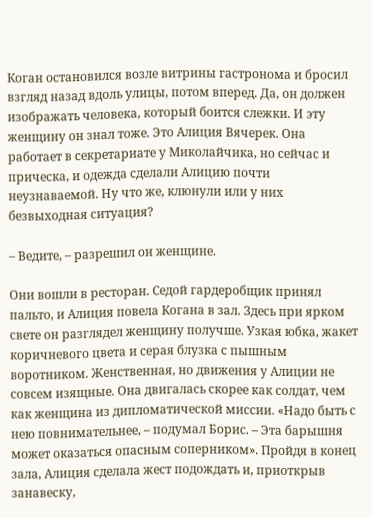Коган остановился возле витрины гастронома и бросил взгляд назад вдоль улицы, потом вперед. Да, он должен изображать человека, который боится слежки. И эту женщину он знал тоже. Это Алиция Вячерек. Она работает в секретариате у Миколайчика, но сейчас и прическа, и одежда сделали Алицию почти неузнаваемой. Ну что же, клюнули или у них безвыходная ситуация?

– Ведите, – разрешил он женщине.

Они вошли в ресторан. Седой гардеробщик принял пальто, и Алиция повела Когана в зал. Здесь при ярком свете он разглядел женщину получше. Узкая юбка, жакет коричневого цвета и серая блузка с пышным воротником. Женственная, но движения у Алиции не совсем изящные. Она двигалась скорее как солдат, чем как женщина из дипломатической миссии. «Надо быть с нею повнимательнее, – подумал Борис. – Эта барышня может оказаться опасным соперником». Пройдя в конец зала, Алиция сделала жест подождать и, приоткрыв занавеску,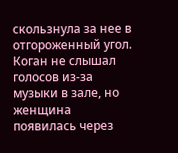скользнула за нее в отгороженный угол. Коган не слышал голосов из-за музыки в зале, но женщина появилась через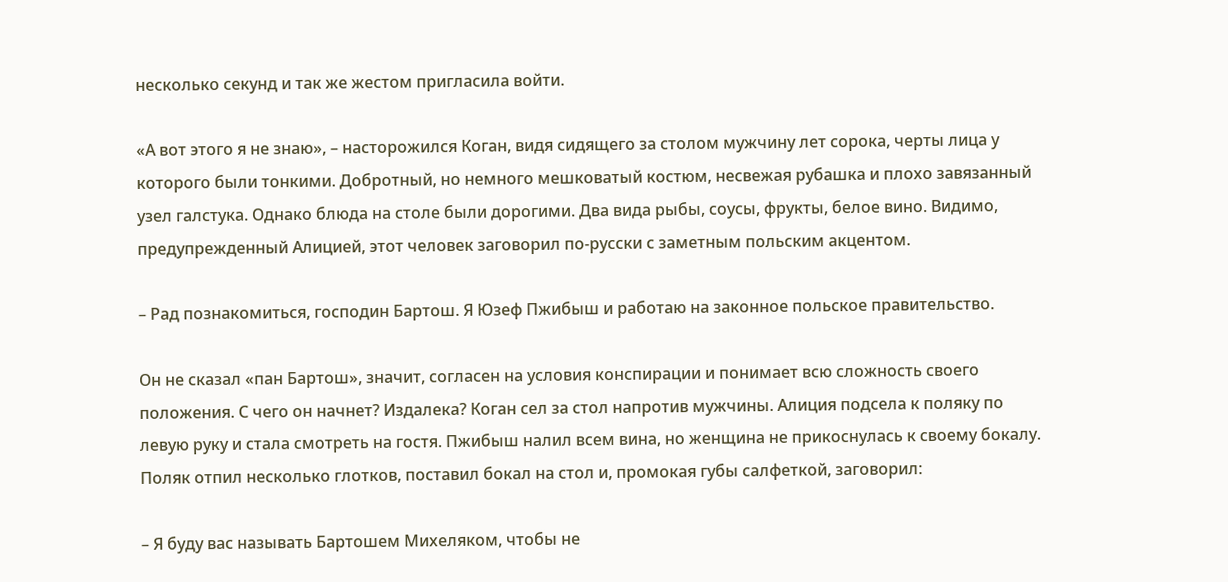несколько секунд и так же жестом пригласила войти.

«А вот этого я не знаю», – насторожился Коган, видя сидящего за столом мужчину лет сорока, черты лица у которого были тонкими. Добротный, но немного мешковатый костюм, несвежая рубашка и плохо завязанный узел галстука. Однако блюда на столе были дорогими. Два вида рыбы, соусы, фрукты, белое вино. Видимо, предупрежденный Алицией, этот человек заговорил по-русски с заметным польским акцентом.

– Рад познакомиться, господин Бартош. Я Юзеф Пжибыш и работаю на законное польское правительство.

Он не сказал «пан Бартош», значит, согласен на условия конспирации и понимает всю сложность своего положения. С чего он начнет? Издалека? Коган сел за стол напротив мужчины. Алиция подсела к поляку по левую руку и стала смотреть на гостя. Пжибыш налил всем вина, но женщина не прикоснулась к своему бокалу. Поляк отпил несколько глотков, поставил бокал на стол и, промокая губы салфеткой, заговорил:

– Я буду вас называть Бартошем Михеляком, чтобы не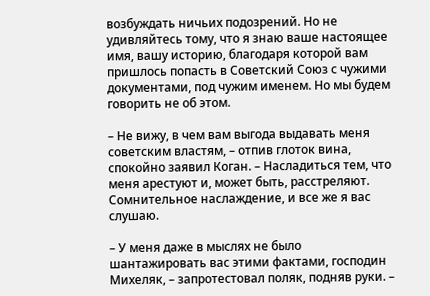возбуждать ничьих подозрений. Но не удивляйтесь тому, что я знаю ваше настоящее имя, вашу историю, благодаря которой вам пришлось попасть в Советский Союз с чужими документами, под чужим именем. Но мы будем говорить не об этом.

– Не вижу, в чем вам выгода выдавать меня советским властям, – отпив глоток вина, спокойно заявил Коган. – Насладиться тем, что меня арестуют и, может быть, расстреляют. Сомнительное наслаждение, и все же я вас слушаю.

– У меня даже в мыслях не было шантажировать вас этими фактами, господин Михеляк, – запротестовал поляк, подняв руки. –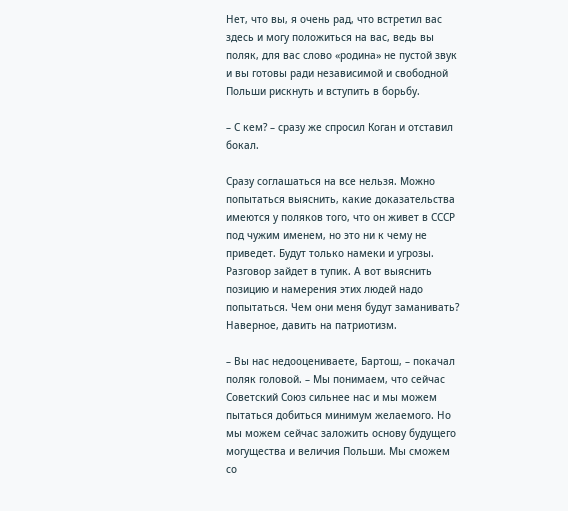Нет, что вы, я очень рад, что встретил вас здесь и могу положиться на вас, ведь вы поляк, для вас слово «родина» не пустой звук и вы готовы ради независимой и свободной Польши рискнуть и вступить в борьбу.

– С кем? – сразу же спросил Коган и отставил бокал.

Сразу соглашаться на все нельзя. Можно попытаться выяснить, какие доказательства имеются у поляков того, что он живет в СССР под чужим именем, но это ни к чему не приведет. Будут только намеки и угрозы. Разговор зайдет в тупик. А вот выяснить позицию и намерения этих людей надо попытаться. Чем они меня будут заманивать? Наверное, давить на патриотизм.

– Вы нас недооцениваете, Бартош, – покачал поляк головой. – Мы понимаем, что сейчас Советский Союз сильнее нас и мы можем пытаться добиться минимум желаемого. Но мы можем сейчас заложить основу будущего могущества и величия Польши. Мы сможем со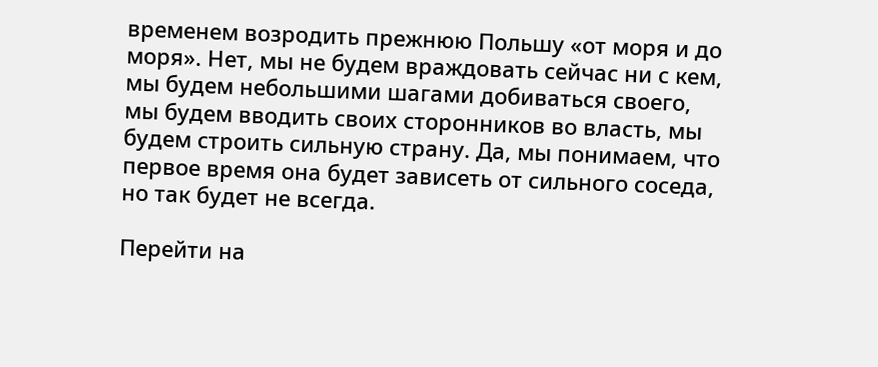временем возродить прежнюю Польшу «от моря и до моря». Нет, мы не будем враждовать сейчас ни с кем, мы будем небольшими шагами добиваться своего, мы будем вводить своих сторонников во власть, мы будем строить сильную страну. Да, мы понимаем, что первое время она будет зависеть от сильного соседа, но так будет не всегда.

Перейти на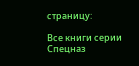страницу:

Все книги серии Спецназ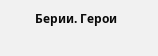Берии. Герои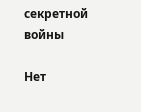секретной войны

Нет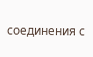соединения с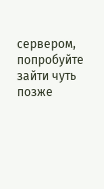сервером, попробуйте зайти чуть позже